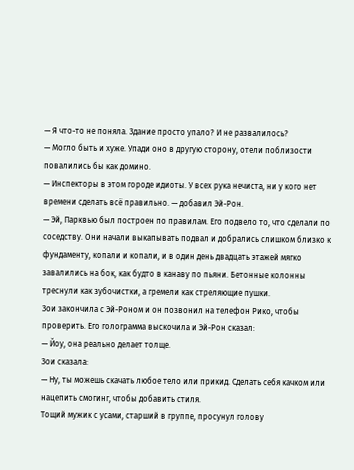— Я что-то не поняла. Здание просто упало? И не развалилось?
— Могло быть и хуже. Упади оно в другую сторону, отели поблизости повалились бы как домино.
— Инспекторы в этом городе идиоты. У всех рука нечиста, ни у кого нет времени сделать всё правильно. — добавил Эй-Рон.
— Эй, Парквью был построен по правилам. Его подвело то, что сделали по соседству. Они начали выкапывать подвал и добрались слишком близко к фундаменту, копали и копали, и в один день двадцать этажей мягко завалились на бок, как будто в канаву по пьяни. Бетонные колонны треснули как зубочистки, а гремели как стреляющие пушки.
Зои закончила с Эй-Роном и он позвонил на телефон Рико, чтобы проверить. Его голограмма выскочила и Эй-Рон сказал:
— Йоу, она реально делает толще.
Зои сказала:
— Ну, ты можешь скачать любое тело или прикид. Сделать себя качком или нацепить смогинг, чтобы добавить стиля.
Тощий мужик с усами, старший в группе, просунул голову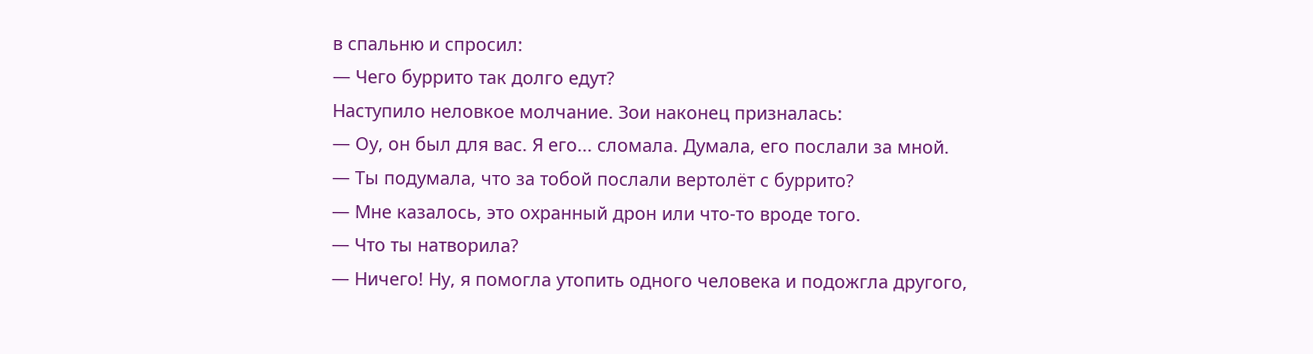в спальню и спросил:
— Чего буррито так долго едут?
Наступило неловкое молчание. Зои наконец призналась:
— Оу, он был для вас. Я его... сломала. Думала, его послали за мной.
— Ты подумала, что за тобой послали вертолёт с буррито?
— Мне казалось, это охранный дрон или что-то вроде того.
— Что ты натворила?
— Ничего! Ну, я помогла утопить одного человека и подожгла другого,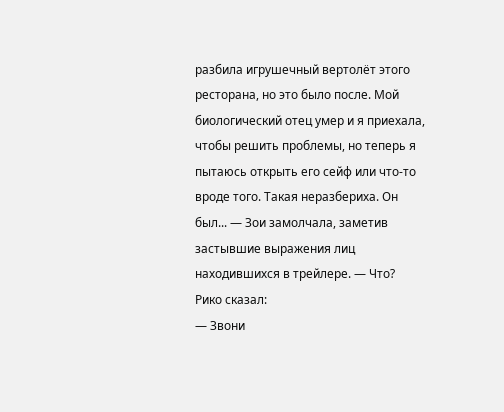разбила игрушечный вертолёт этого ресторана, но это было после. Мой биологический отец умер и я приехала, чтобы решить проблемы, но теперь я пытаюсь открыть его сейф или что-то вроде того. Такая неразбериха. Он был... — Зои замолчала, заметив застывшие выражения лиц находившихся в трейлере. — Что?
Рико сказал:
— Звони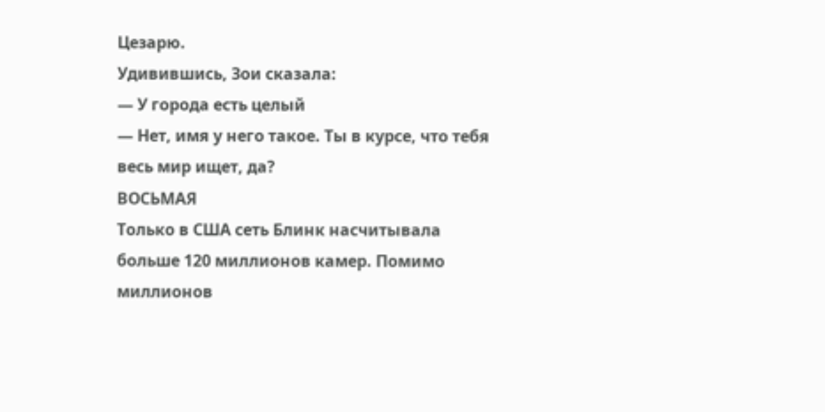Цезарю.
Удивившись, Зои сказала:
— У города есть целый
— Нет, имя у него такое. Ты в курсе, что тебя весь мир ищет, да?
ВОСЬМАЯ
Только в США сеть Блинк насчитывала больше 120 миллионов камер. Помимо миллионов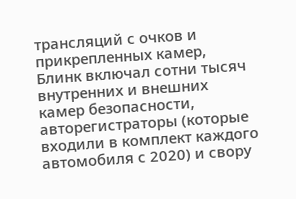трансляций с очков и прикрепленных камер, Блинк включал сотни тысяч внутренних и внешних камер безопасности, авторегистраторы (которые входили в комплект каждого автомобиля с 2020) и свору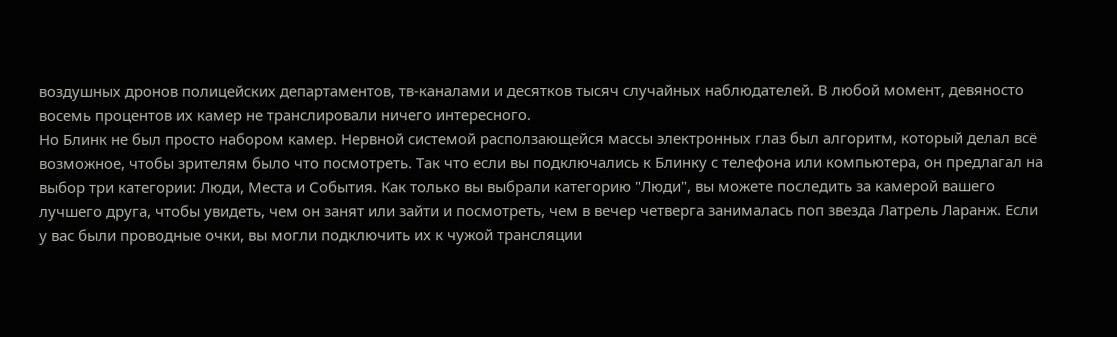воздушных дронов полицейских департаментов, тв-каналами и десятков тысяч случайных наблюдателей. В любой момент, девяносто восемь процентов их камер не транслировали ничего интересного.
Но Блинк не был просто набором камер. Нервной системой расползающейся массы электронных глаз был алгоритм, который делал всё возможное, чтобы зрителям было что посмотреть. Так что если вы подключались к Блинку с телефона или компьютера, он предлагал на выбор три категории: Люди, Места и События. Как только вы выбрали категорию "Люди", вы можете последить за камерой вашего лучшего друга, чтобы увидеть, чем он занят или зайти и посмотреть, чем в вечер четверга занималась поп звезда Латрель Ларанж. Если у вас были проводные очки, вы могли подключить их к чужой трансляции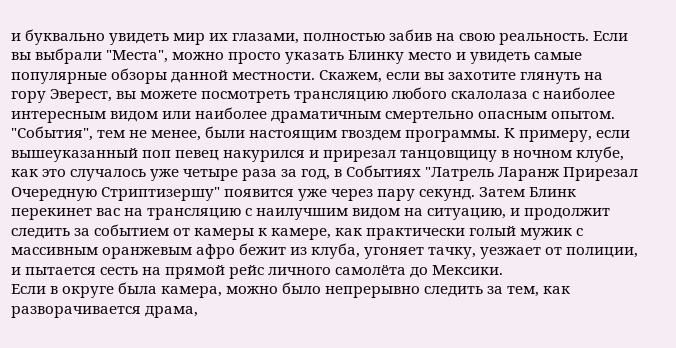и буквально увидеть мир их глазами, полностью забив на свою реальность. Если вы выбрали "Места", можно просто указать Блинку место и увидеть самые популярные обзоры данной местности. Скажем, если вы захотите глянуть на гору Эверест, вы можете посмотреть трансляцию любого скалолаза с наиболее интересным видом или наиболее драматичным смертельно опасным опытом.
"События", тем не менее, были настоящим гвоздем программы. К примеру, если вышеуказанный поп певец накурился и прирезал танцовщицу в ночном клубе, как это случалось уже четыре раза за год, в Событиях "Латрель Ларанж Прирезал Очередную Стриптизершу" появится уже через пару секунд. Затем Блинк перекинет вас на трансляцию с наилучшим видом на ситуацию, и продолжит следить за событием от камеры к камере, как практически голый мужик с массивным оранжевым афро бежит из клуба, угоняет тачку, уезжает от полиции, и пытается сесть на прямой рейс личного самолёта до Мексики.
Если в округе была камера, можно было непрерывно следить за тем, как разворачивается драма,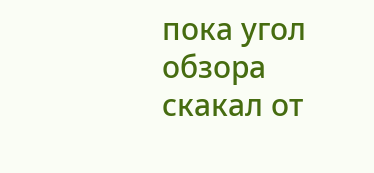пока угол обзора скакал от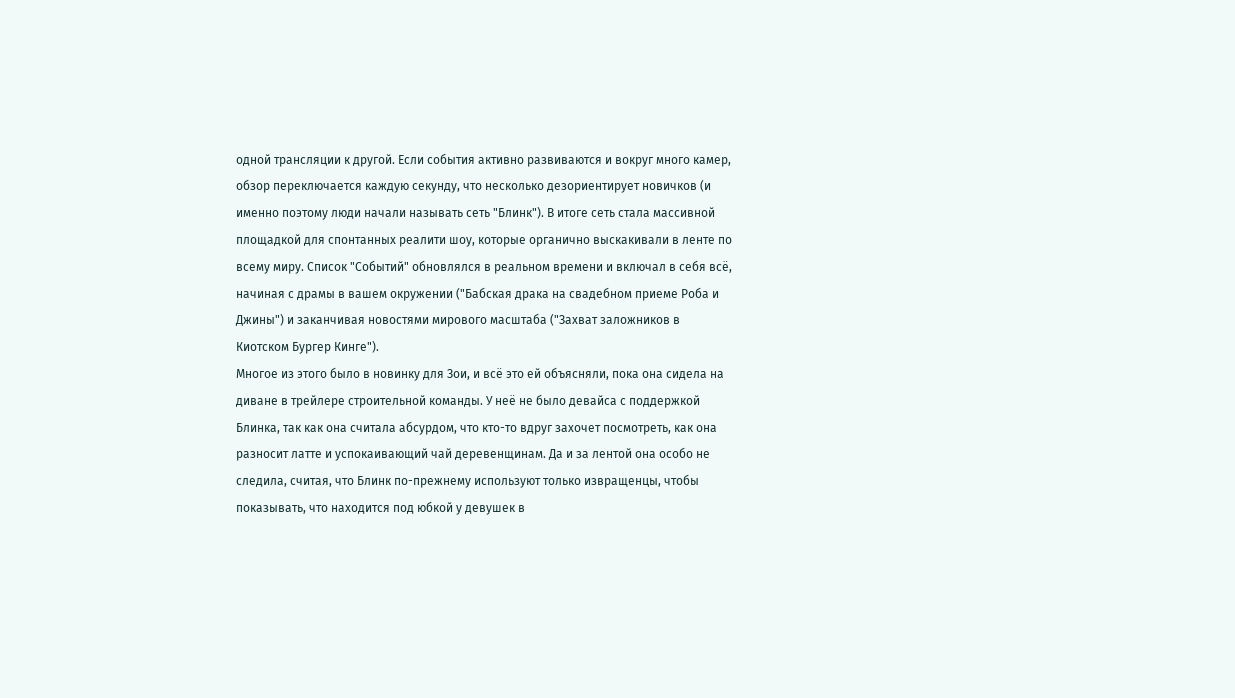одной трансляции к другой. Если события активно развиваются и вокруг много камер, обзор переключается каждую секунду, что несколько дезориентирует новичков (и именно поэтому люди начали называть сеть "Блинк"). В итоге сеть стала массивной площадкой для спонтанных реалити шоу, которые органично выскакивали в ленте по всему миру. Список "Событий" обновлялся в реальном времени и включал в себя всё, начиная с драмы в вашем окружении ("Бабская драка на свадебном приеме Роба и Джины") и заканчивая новостями мирового масштаба ("Захват заложников в Киотском Бургер Кинге").
Многое из этого было в новинку для Зои, и всё это ей объясняли, пока она сидела на диване в трейлере строительной команды. У неё не было девайса с поддержкой Блинка, так как она считала абсурдом, что кто-то вдруг захочет посмотреть, как она разносит латте и успокаивающий чай деревенщинам. Да и за лентой она особо не следила, считая, что Блинк по-прежнему используют только извращенцы, чтобы показывать, что находится под юбкой у девушек в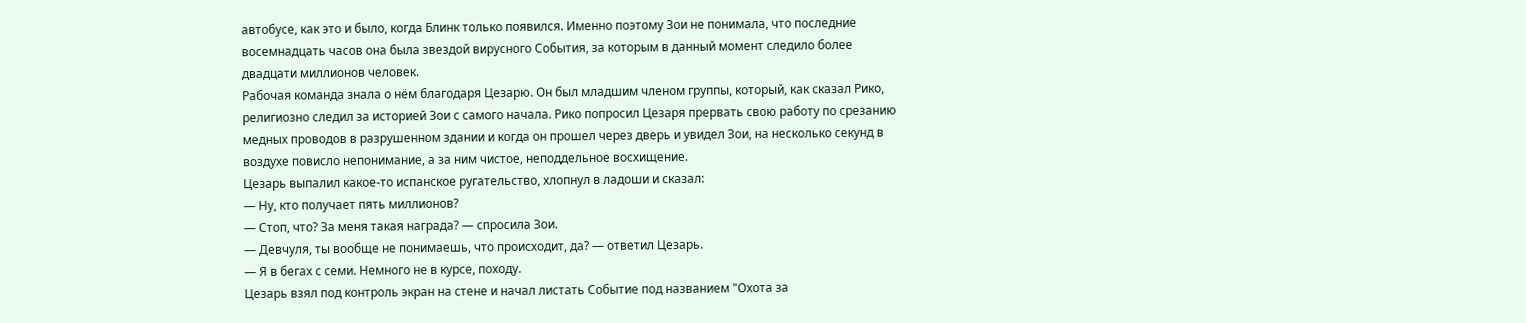автобусе, как это и было, когда Блинк только появился. Именно поэтому Зои не понимала, что последние восемнадцать часов она была звездой вирусного События, за которым в данный момент следило более двадцати миллионов человек.
Рабочая команда знала о нём благодаря Цезарю. Он был младшим членом группы, который, как сказал Рико, религиозно следил за историей Зои с самого начала. Рико попросил Цезаря прервать свою работу по срезанию медных проводов в разрушенном здании и когда он прошел через дверь и увидел Зои, на несколько секунд в воздухе повисло непонимание, а за ним чистое, неподдельное восхищение.
Цезарь выпалил какое-то испанское ругательство, хлопнул в ладоши и сказал:
— Ну, кто получает пять миллионов?
— Стоп, что? За меня такая награда? — спросила Зои.
— Девчуля, ты вообще не понимаешь, что происходит, да? — ответил Цезарь.
— Я в бегах с семи. Немного не в курсе, походу.
Цезарь взял под контроль экран на стене и начал листать Событие под названием "Охота за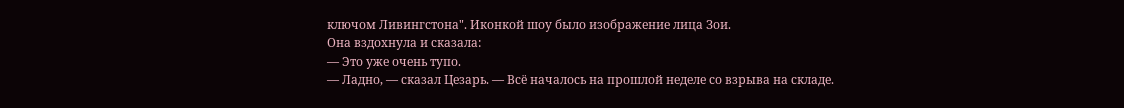ключом Ливингстона". Иконкой шоу было изображение лица Зои.
Она вздохнула и сказала:
— Это уже очень тупо.
— Ладно, — сказал Цезарь. — Всё началось на прошлой неделе со взрыва на складе.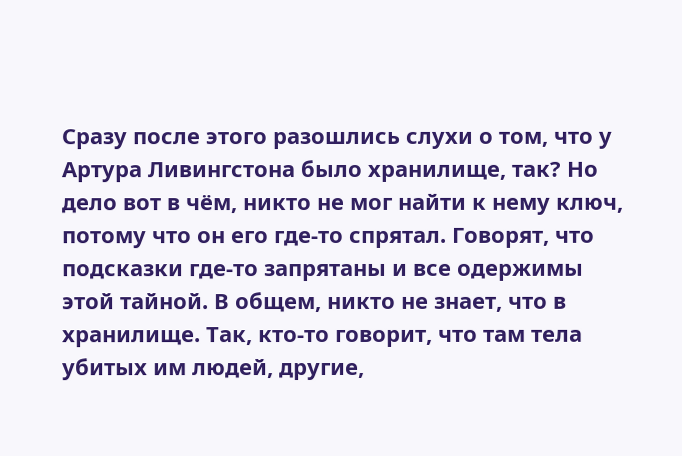Сразу после этого разошлись слухи о том, что у Артура Ливингстона было хранилище, так? Но дело вот в чём, никто не мог найти к нему ключ, потому что он его где-то спрятал. Говорят, что подсказки где-то запрятаны и все одержимы этой тайной. В общем, никто не знает, что в хранилище. Так, кто-то говорит, что там тела убитых им людей, другие,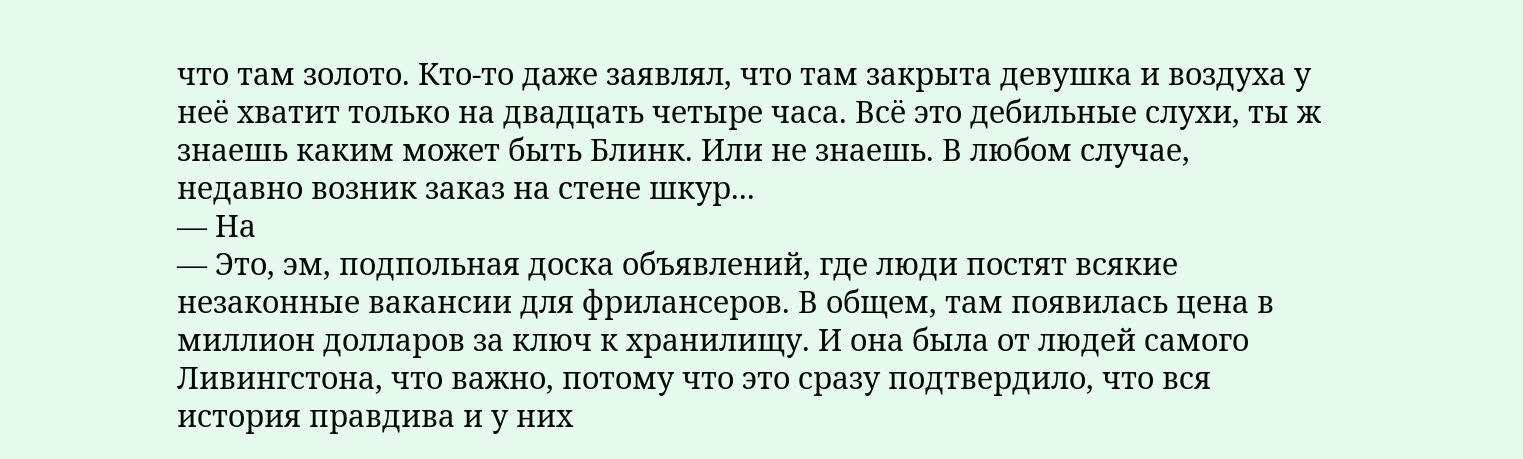что там золото. Кто-то даже заявлял, что там закрыта девушка и воздуха у неё хватит только на двадцать четыре часа. Всё это дебильные слухи, ты ж знаешь каким может быть Блинк. Или не знаешь. В любом случае, недавно возник заказ на стене шкур...
— На
— Это, эм, подпольная доска объявлений, где люди постят всякие незаконные вакансии для фрилансеров. В общем, там появилась цена в миллион долларов за ключ к хранилищу. И она была от людей самого Ливингстона, что важно, потому что это сразу подтвердило, что вся история правдива и у них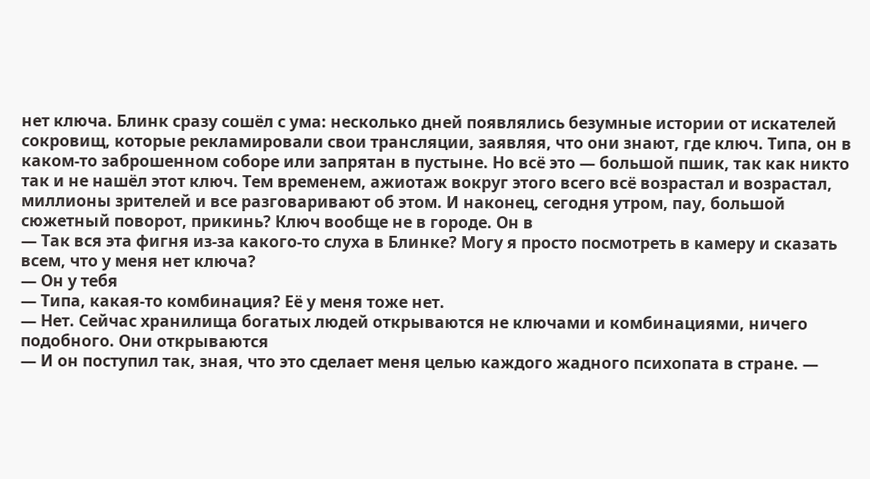нет ключа. Блинк сразу сошёл с ума: несколько дней появлялись безумные истории от искателей сокровищ, которые рекламировали свои трансляции, заявляя, что они знают, где ключ. Типа, он в каком-то заброшенном соборе или запрятан в пустыне. Но всё это — большой пшик, так как никто так и не нашёл этот ключ. Тем временем, ажиотаж вокруг этого всего всё возрастал и возрастал, миллионы зрителей и все разговаривают об этом. И наконец, сегодня утром, пау, большой сюжетный поворот, прикинь? Ключ вообще не в городе. Он в
— Так вся эта фигня из-за какого-то слуха в Блинке? Могу я просто посмотреть в камеру и сказать всем, что у меня нет ключа?
— Он у тебя
— Типа, какая-то комбинация? Её у меня тоже нет.
— Нет. Сейчас хранилища богатых людей открываются не ключами и комбинациями, ничего подобного. Они открываются
— И он поступил так, зная, что это сделает меня целью каждого жадного психопата в стране. —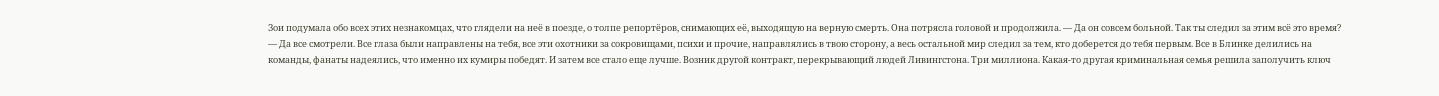Зои подумала обо всех этих незнакомцах, что глядели на неё в поезде, о толпе репортёров, снимающих её, выходящую на верную смерть. Она потрясла головой и продолжила. — Да он совсем больной. Так ты следил за этим всё это время?
— Да все смотрели. Все глаза были направлены на тебя, все эти охотники за сокровищами, психи и прочие, направлялись в твою сторону, а весь остальной мир следил за тем, кто доберется до тебя первым. Все в Блинке делились на команды, фанаты надеялись, что именно их кумиры победят. И затем все стало еще лучше. Возник другой контракт, перекрывающий людей Ливингстона. Три миллиона. Какая-то другая криминальная семья решила заполучить ключ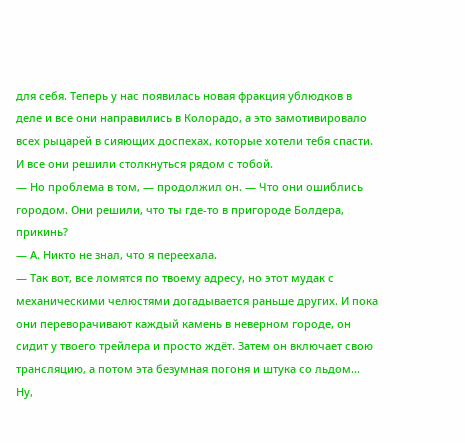для себя. Теперь у нас появилась новая фракция ублюдков в деле и все они направились в Колорадо, а это замотивировало всех рыцарей в сияющих доспехах, которые хотели тебя спасти. И все они решили столкнуться рядом с тобой.
— Но проблема в том, — продолжил он. — Что они ошиблись городом. Они решили, что ты где-то в пригороде Болдера, прикинь?
— А. Никто не знал, что я переехала.
— Так вот, все ломятся по твоему адресу, но этот мудак с механическими челюстями догадывается раньше других. И пока они переворачивают каждый камень в неверном городе, он сидит у твоего трейлера и просто ждёт. Затем он включает свою трансляцию, а потом эта безумная погоня и штука со льдом... Ну,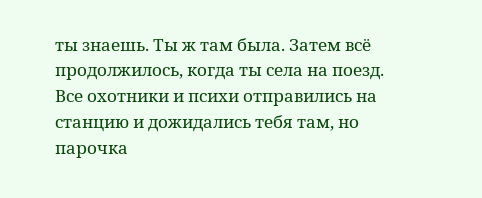ты знаешь. Ты ж там была. Затем всё продолжилось, когда ты села на поезд. Все охотники и психи отправились на станцию и дожидались тебя там, но парочка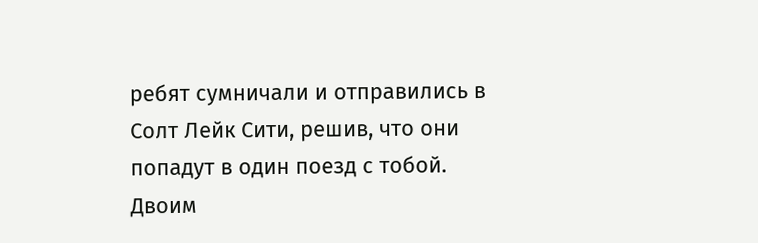ребят сумничали и отправились в Солт Лейк Сити, решив, что они попадут в один поезд с тобой. Двоим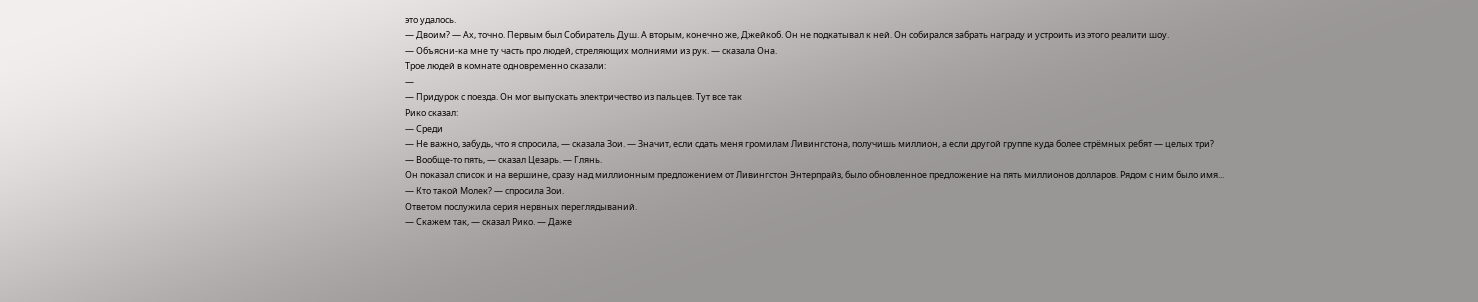это удалось.
— Двоим? — Ах, точно. Первым был Собиратель Душ. А вторым, конечно же, Джейкоб. Он не подкатывал к ней. Он собирался забрать награду и устроить из этого реалити шоу.
— Объясни-ка мне ту часть про людей, стреляющих молниями из рук. — сказала Она.
Трое людей в комнате одновременно сказали:
—
— Придурок с поезда. Он мог выпускать электричество из пальцев. Тут все так
Рико сказал:
— Среди
— Не важно, забудь, что я спросила, — сказала Зои. — Значит, если сдать меня громилам Ливингстона, получишь миллион, а если другой группе куда более стрёмных ребят — целых три?
— Вообще-то пять, — сказал Цезарь. — Глянь.
Он показал список и на вершине, сразу над миллионным предложением от Ливингстон Энтерпрайз, было обновленное предложение на пять миллионов долларов. Рядом с ним было имя...
— Кто такой Молек? — спросила Зои.
Ответом послужила серия нервных переглядываний.
— Скажем так, — сказал Рико. — Даже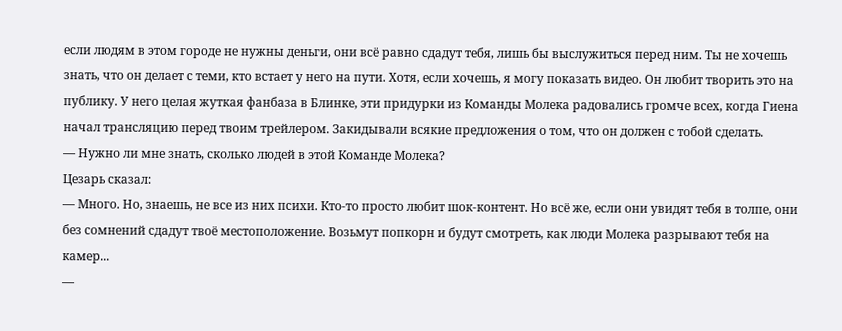если людям в этом городе не нужны деньги, они всё равно сдадут тебя, лишь бы выслужиться перед ним. Ты не хочешь знать, что он делает с теми, кто встает у него на пути. Хотя, если хочешь, я могу показать видео. Он любит творить это на публику. У него целая жуткая фанбаза в Блинке, эти придурки из Команды Молека радовались громче всех, когда Гиена начал трансляцию перед твоим трейлером. Закидывали всякие предложения о том, что он должен с тобой сделать.
— Нужно ли мне знать, сколько людей в этой Команде Молека?
Цезарь сказал:
— Много. Но, знаешь, не все из них психи. Кто-то просто любит шок-контент. Но всё же, если они увидят тебя в толпе, они без сомнений сдадут твоё местоположение. Возьмут попкорн и будут смотреть, как люди Молека разрывают тебя на камер...
—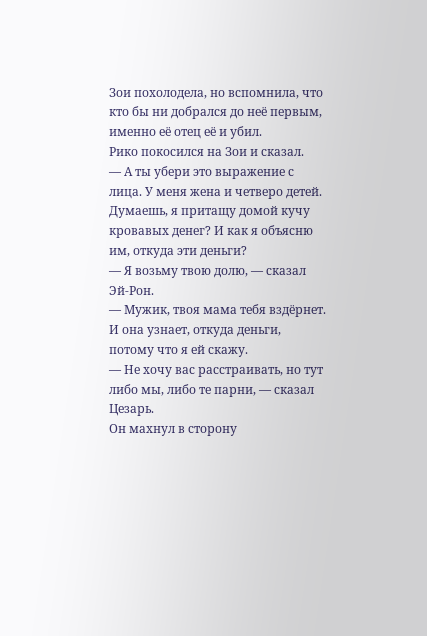Зои похолодела, но вспомнила, что кто бы ни добрался до неё первым, именно её отец её и убил.
Рико покосился на Зои и сказал.
— А ты убери это выражение с лица. У меня жена и четверо детей. Думаешь, я притащу домой кучу кровавых денег? И как я объясню им, откуда эти деньги?
— Я возьму твою долю, — сказал Эй-Рон.
— Мужик, твоя мама тебя вздёрнет. И она узнает, откуда деньги, потому что я ей скажу.
— Не хочу вас расстраивать, но тут либо мы, либо те парни, — сказал Цезарь.
Он махнул в сторону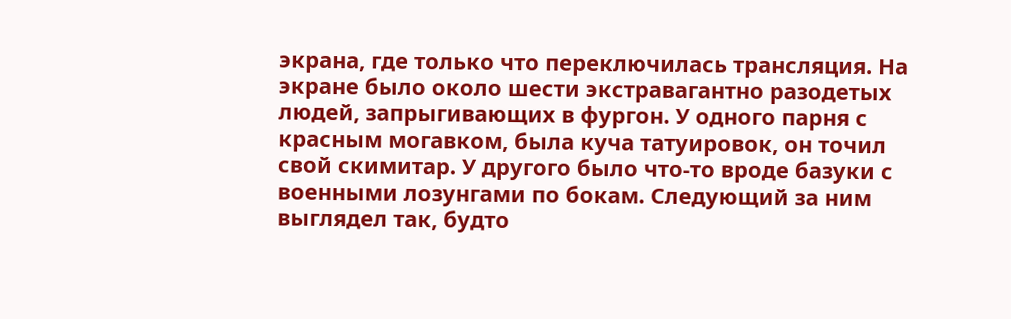экрана, где только что переключилась трансляция. На экране было около шести экстравагантно разодетых людей, запрыгивающих в фургон. У одного парня с красным могавком, была куча татуировок, он точил свой скимитар. У другого было что-то вроде базуки с военными лозунгами по бокам. Следующий за ним выглядел так, будто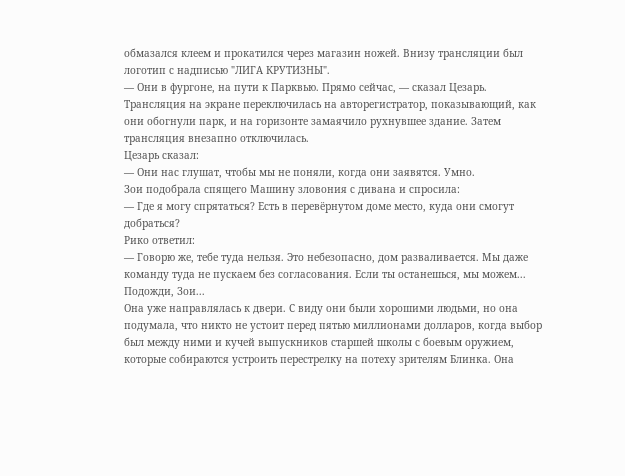обмазался клеем и прокатился через магазин ножей. Внизу трансляции был логотип с надписью "ЛИГА КРУТИЗНЫ".
— Они в фургоне, на пути к Парквью. Прямо сейчас, — сказал Цезарь.
Трансляция на экране переключилась на авторегистратор, показывающий, как они обогнули парк, и на горизонте замаячило рухнувшее здание. Затем трансляция внезапно отключилась.
Цезарь сказал:
— Они нас глушат, чтобы мы не поняли, когда они заявятся. Умно.
Зои подобрала спящего Машину зловония с дивана и спросила:
— Где я могу спрятаться? Есть в перевёрнутом доме место, куда они смогут добраться?
Рико ответил:
— Говорю же, тебе туда нельзя. Это небезопасно, дом разваливается. Мы даже команду туда не пускаем без согласования. Если ты останешься, мы можем... Подожди, Зои...
Она уже направлялась к двери. С виду они были хорошими людьми, но она подумала, что никто не устоит перед пятью миллионами долларов, когда выбор был между ними и кучей выпускников старшей школы с боевым оружием, которые собираются устроить перестрелку на потеху зрителям Блинка. Она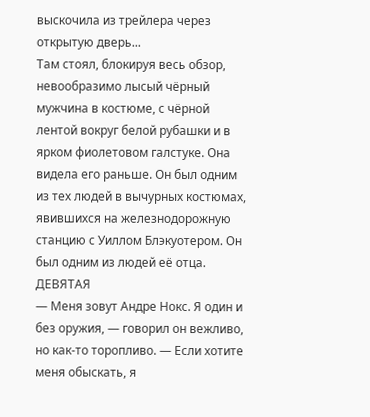выскочила из трейлера через открытую дверь...
Там стоял, блокируя весь обзор, невообразимо лысый чёрный мужчина в костюме, с чёрной лентой вокруг белой рубашки и в ярком фиолетовом галстуке. Она видела его раньше. Он был одним из тех людей в вычурных костюмах, явившихся на железнодорожную станцию с Уиллом Блэкуотером. Он был одним из людей её отца.
ДЕВЯТАЯ
— Меня зовут Андре Нокс. Я один и без оружия, — говорил он вежливо, но как-то торопливо. — Если хотите меня обыскать, я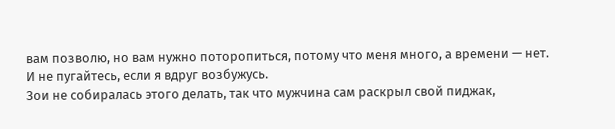вам позволю, но вам нужно поторопиться, потому что меня много, а времени — нет. И не пугайтесь, если я вдруг возбужусь.
Зои не собиралась этого делать, так что мужчина сам раскрыл свой пиджак,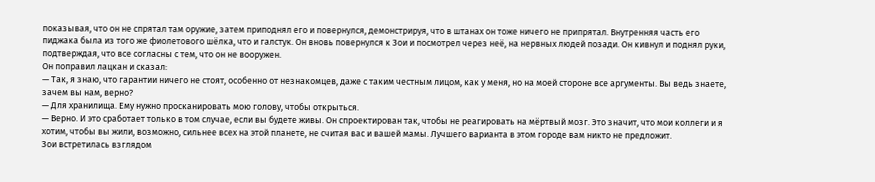показывая, что он не спрятал там оружие, затем приподнял его и повернулся, демонстрируя, что в штанах он тоже ничего не припрятал. Внутренняя часть его пиджака была из того же фиолетового шёлка, что и галстук. Он вновь повернулся к Зои и посмотрел через неё, на нервных людей позади. Он кивнул и поднял руки, подтверждая, что все согласны с тем, что он не вооружен.
Он поправил лацкан и сказал:
— Так, я знаю, что гарантии ничего не стоят, особенно от незнакомцев, даже с таким честным лицом, как у меня, но на моей стороне все аргументы. Вы ведь знаете, зачем вы нам, верно?
— Для хранилища. Ему нужно просканировать мою голову, чтобы открыться.
— Верно. И это сработает только в том случае, если вы будете живы. Он спроектирован так, чтобы не реагировать на мёртвый мозг. Это значит, что мои коллеги и я хотим, чтобы вы жили, возможно, сильнее всех на этой планете, не считая вас и вашей мамы. Лучшего варианта в этом городе вам никто не предложит.
Зои встретилась взглядом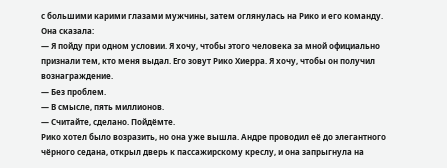с большими карими глазами мужчины, затем оглянулась на Рико и его команду.
Она сказала:
— Я пойду при одном условии. Я хочу, чтобы этого человека за мной официально признали тем, кто меня выдал. Его зовут Рико Хиерра. Я хочу, чтобы он получил вознаграждение.
— Без проблем.
— В смысле, пять миллионов.
— Считайте, сделано. Пойдёмте.
Рико хотел было возразить, но она уже вышла. Андре проводил её до элегантного чёрного седана, открыл дверь к пассажирскому креслу, и она запрыгнула на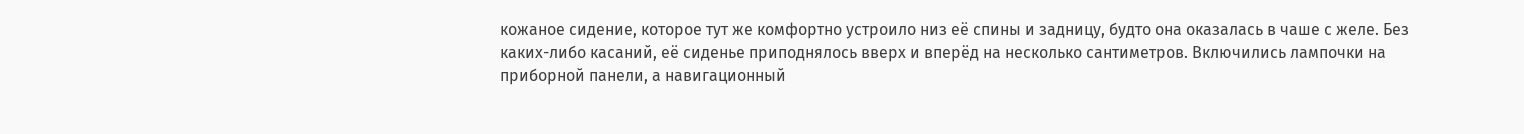кожаное сидение, которое тут же комфортно устроило низ её спины и задницу, будто она оказалась в чаше с желе. Без каких-либо касаний, её сиденье приподнялось вверх и вперёд на несколько сантиметров. Включились лампочки на приборной панели, а навигационный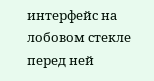интерфейс на лобовом стекле перед ней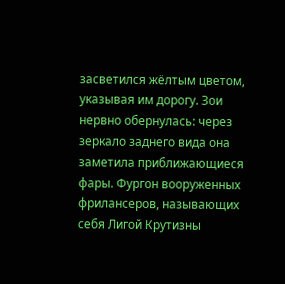засветился жёлтым цветом, указывая им дорогу. Зои нервно обернулась: через зеркало заднего вида она заметила приближающиеся фары. Фургон вооруженных фрилансеров, называющих себя Лигой Крутизны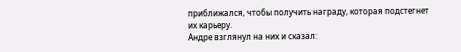приближался, чтобы получить награду, которая подстегнет их карьеру.
Андре взглянул на них и сказал: